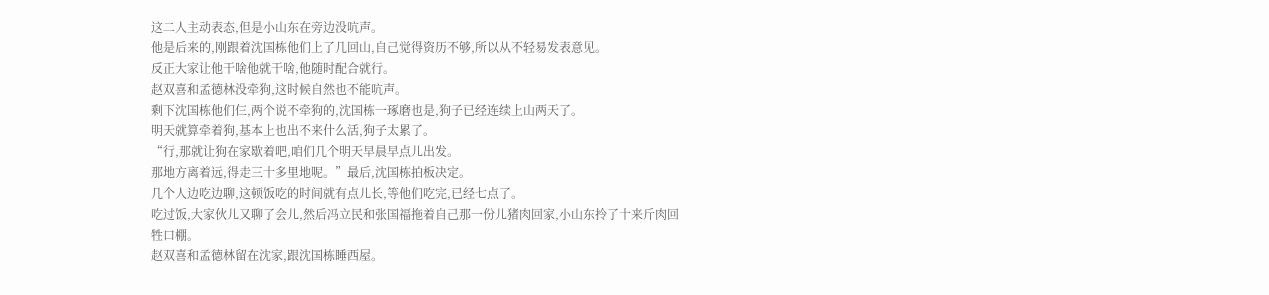这二人主动表态,但是小山东在旁边没吭声。
他是后来的,刚跟着沈国栋他们上了几回山,自己觉得资历不够,所以从不轻易发表意见。
反正大家让他干啥他就干啥,他随时配合就行。
赵双喜和孟德林没牵狗,这时候自然也不能吭声。
剩下沈国栋他们仨,两个说不牵狗的,沈国栋一琢磨也是,狗子已经连续上山两天了。
明天就算牵着狗,基本上也出不来什么活,狗子太累了。
“行,那就让狗在家歇着吧,咱们几个明天早晨早点儿出发。
那地方离着远,得走三十多里地呢。”最后,沈国栋拍板决定。
几个人边吃边聊,这顿饭吃的时间就有点儿长,等他们吃完,已经七点了。
吃过饭,大家伙儿又聊了会儿,然后冯立民和张国福拖着自己那一份儿猪肉回家,小山东拎了十来斤肉回牲口棚。
赵双喜和孟德林留在沈家,跟沈国栋睡西屋。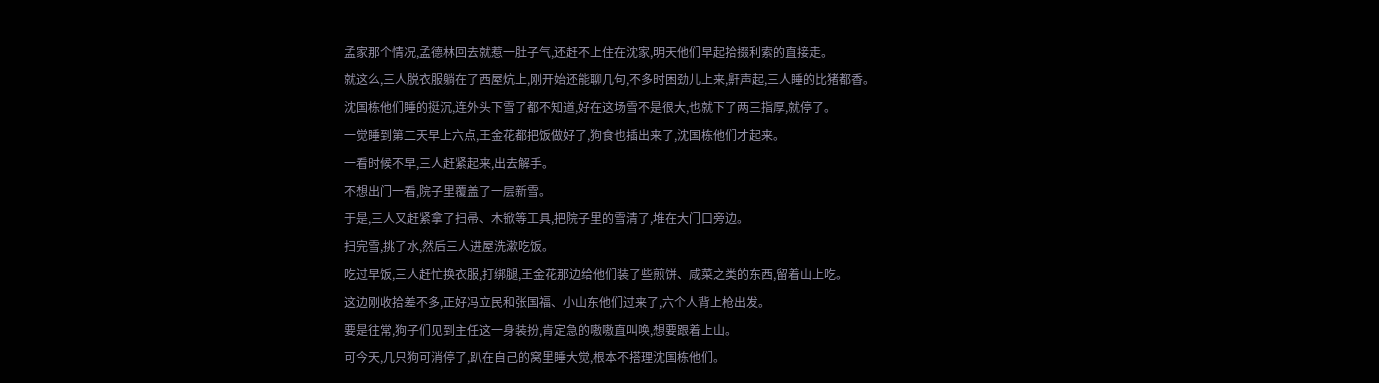孟家那个情况,孟德林回去就惹一肚子气,还赶不上住在沈家,明天他们早起拾掇利索的直接走。
就这么,三人脱衣服躺在了西屋炕上,刚开始还能聊几句,不多时困劲儿上来,鼾声起,三人睡的比猪都香。
沈国栋他们睡的挺沉,连外头下雪了都不知道,好在这场雪不是很大,也就下了两三指厚,就停了。
一觉睡到第二天早上六点,王金花都把饭做好了,狗食也插出来了,沈国栋他们才起来。
一看时候不早,三人赶紧起来,出去解手。
不想出门一看,院子里覆盖了一层新雪。
于是,三人又赶紧拿了扫帚、木锨等工具,把院子里的雪清了,堆在大门口旁边。
扫完雪,挑了水,然后三人进屋洗漱吃饭。
吃过早饭,三人赶忙换衣服,打绑腿,王金花那边给他们装了些煎饼、咸菜之类的东西,留着山上吃。
这边刚收拾差不多,正好冯立民和张国福、小山东他们过来了,六个人背上枪出发。
要是往常,狗子们见到主任这一身装扮,肯定急的嗷嗷直叫唤,想要跟着上山。
可今天,几只狗可消停了,趴在自己的窝里睡大觉,根本不搭理沈国栋他们。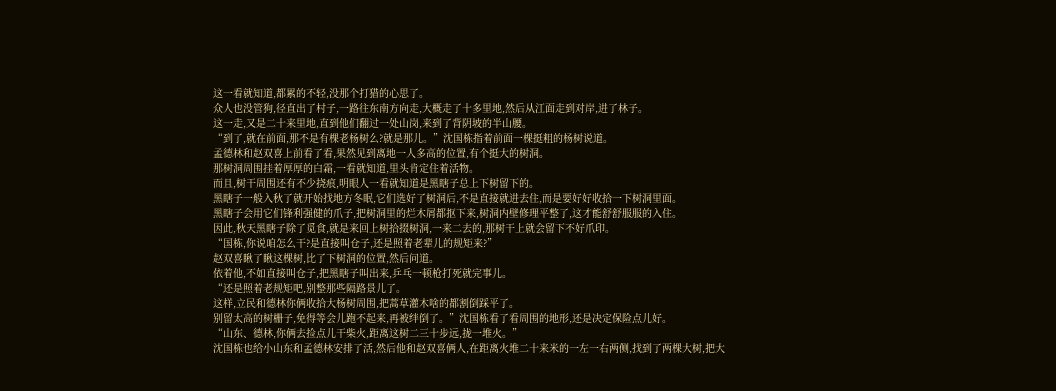这一看就知道,都累的不轻,没那个打猎的心思了。
众人也没管狗,径直出了村子,一路往东南方向走,大概走了十多里地,然后从江面走到对岸,进了林子。
这一走,又是二十来里地,直到他们翻过一处山岗,来到了背阴坡的半山腰。
“到了,就在前面,那不是有棵老杨树么?就是那儿。”沈国栋指着前面一棵挺粗的杨树说道。
孟德林和赵双喜上前看了看,果然见到离地一人多高的位置,有个挺大的树洞。
那树洞周围挂着厚厚的白霜,一看就知道,里头肯定住着活物。
而且,树干周围还有不少挠痕,明眼人一看就知道是黑瞎子总上下树留下的。
黑瞎子一般入秋了就开始找地方冬眠,它们选好了树洞后,不是直接就进去住,而是要好好收拾一下树洞里面。
黑瞎子会用它们锋利强健的爪子,把树洞里的烂木屑都抠下来,树洞内壁修理平整了,这才能舒舒服服的入住。
因此,秋天黑瞎子除了觅食,就是来回上树拾掇树洞,一来二去的,那树干上就会留下不好爪印。
“国栋,你说咱怎么干?是直接叫仓子,还是照着老辈儿的规矩来?”
赵双喜瞅了瞅这棵树,比了下树洞的位置,然后问道。
依着他,不如直接叫仓子,把黑瞎子叫出来,乒乓一顿枪打死就完事儿。
“还是照着老规矩吧,别整那些隔路景儿了。
这样,立民和德林你俩收拾大杨树周围,把蒿草灌木啥的都割倒踩平了。
别留太高的树栅子,免得等会儿跑不起来,再被绊倒了。”沈国栋看了看周围的地形,还是决定保险点儿好。
“山东、德林,你俩去捡点儿干柴火,距离这树二三十步远,拢一堆火。”
沈国栋也给小山东和孟德林安排了活,然后他和赵双喜俩人,在距离火堆二十来米的一左一右两侧,找到了两棵大树,把大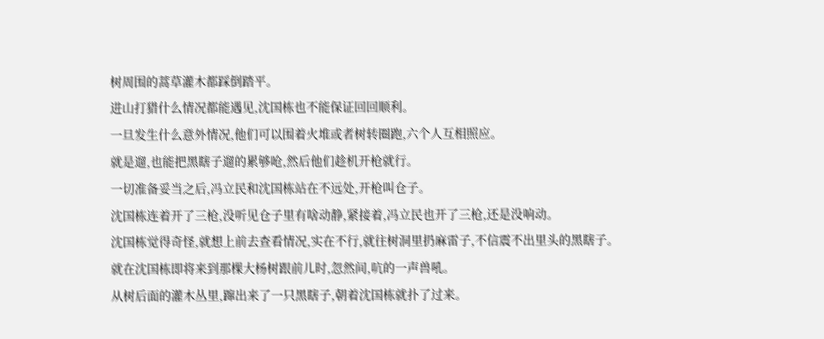树周围的蒿草灌木都踩倒踏平。
进山打猎什么情况都能遇见,沈国栋也不能保证回回顺利。
一旦发生什么意外情况,他们可以围着火堆或者树转圈跑,六个人互相照应。
就是遛,也能把黑瞎子遛的累够呛,然后他们趁机开枪就行。
一切准备妥当之后,冯立民和沈国栋站在不远处,开枪叫仓子。
沈国栋连着开了三枪,没听见仓子里有啥动静,紧接着,冯立民也开了三枪,还是没响动。
沈国栋觉得奇怪,就想上前去查看情况,实在不行,就往树洞里扔麻雷子,不信震不出里头的黑瞎子。
就在沈国栋即将来到那棵大杨树跟前儿时,忽然间,吭的一声兽吼。
从树后面的灌木丛里,蹿出来了一只黑瞎子,朝着沈国栋就扑了过来。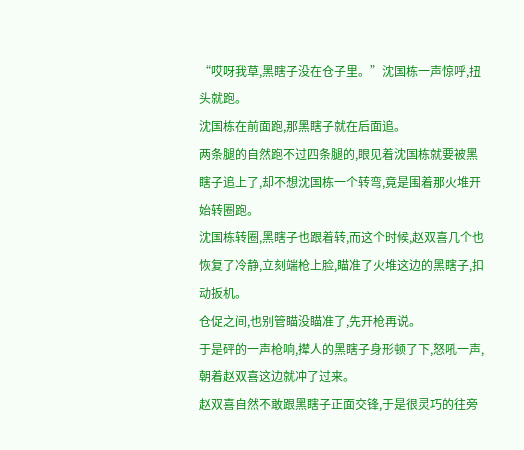“哎呀我草,黑瞎子没在仓子里。”沈国栋一声惊呼,扭头就跑。
沈国栋在前面跑,那黑瞎子就在后面追。
两条腿的自然跑不过四条腿的,眼见着沈国栋就要被黑瞎子追上了,却不想沈国栋一个转弯,竟是围着那火堆开始转圈跑。
沈国栋转圈,黑瞎子也跟着转,而这个时候,赵双喜几个也恢复了冷静,立刻端枪上脸,瞄准了火堆这边的黑瞎子,扣动扳机。
仓促之间,也别管瞄没瞄准了,先开枪再说。
于是砰的一声枪响,撵人的黑瞎子身形顿了下,怒吼一声,朝着赵双喜这边就冲了过来。
赵双喜自然不敢跟黑瞎子正面交锋,于是很灵巧的往旁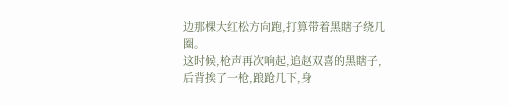边那棵大红松方向跑,打算带着黑瞎子绕几圈。
这时候,枪声再次响起,追赵双喜的黑瞎子,后背挨了一枪,踉跄几下,身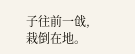子往前一戗,栽倒在地。